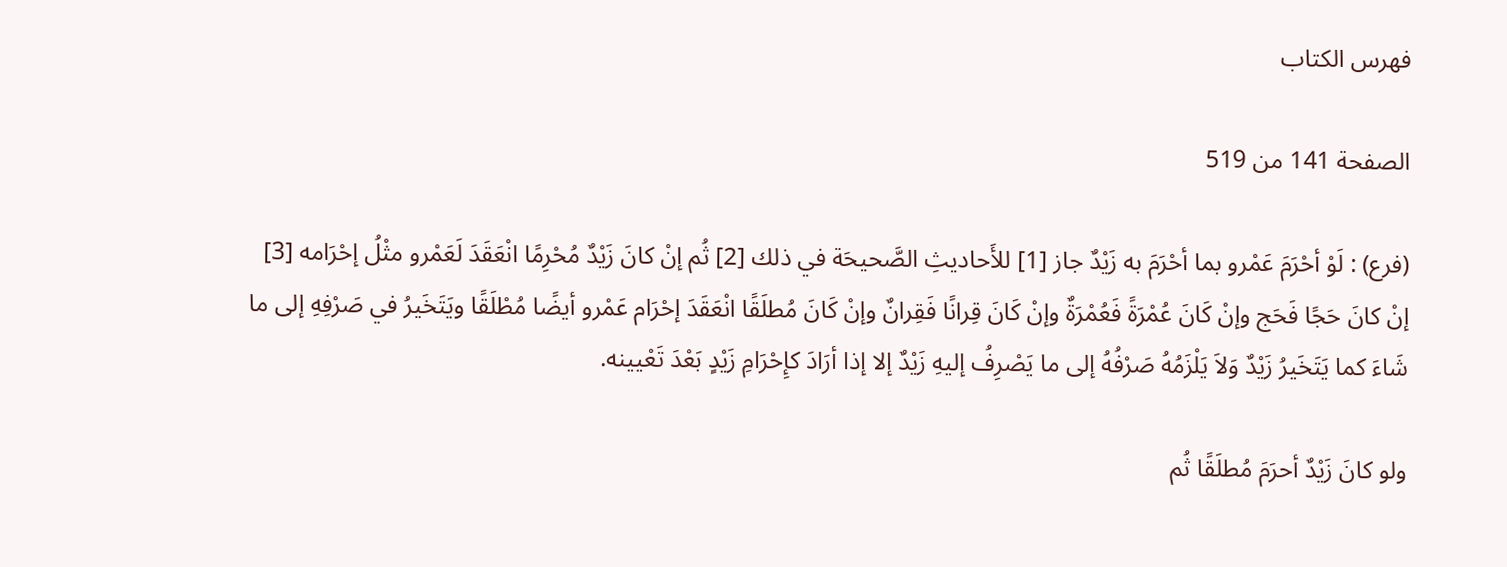فهرس الكتاب

الصفحة 141 من 519

(فرع) : لَوْ أحْرَمَ عَمْرو بما أحْرَمَ به زَيْدٌ جاز [1] للأَحاديثِ الصَّحيحَة في ذلك [2] ثُم إنْ كانَ زَيْدٌ مُحْرِمًا انْعَقَدَ لَعَمْرو مثْلُ إحْرَامه [3] إنْ كانَ حَجًا فَحَج وإنْ كَانَ عُمْرَةً فَعُمْرَةٌ وإنْ كَانَ قِرانًا فَقِرانٌ وإنْ كَانَ مُطلَقًا انْعَقَدَ إحْرَام عَمْرو أيضًا مُطْلَقًا ويَتَخَيرُ في صَرْفِهِ إلى ما شَاءَ كما يَتَخَيرُ زَيْدٌ وَلاَ يَلْزَمُهُ صَرْفُهُ إلى ما يَصْرِفُ إليهِ زَيْدٌ إلا إذا أرَادَ كإِحْرَامِ زَيْدٍ بَعْدَ تَعْيينه.

ولو كانَ زَيْدٌ أحرَمَ مُطلَقًا ثُم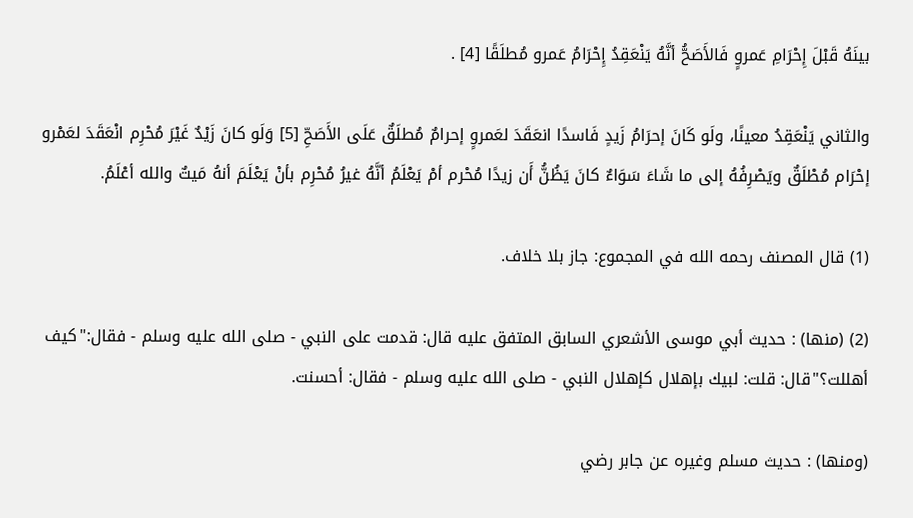بينَهُ قَبْلَ إِحْرَامِ عَمروٍ فَالأَصَحُّ أنَّهُ يَنْعَقِدُ إِحْرَامُ عَمرو مُطلَقًا [4] .

والثاني يَنْعَقِدُ معينًا، ولَو كَانَ إحرَامُ زَيدٍ فَاسدًا انعَقَدَ لعَمروٍ إحرامٌ مُطلَقٌ عَلَى الأَصَحِّ [5] وَلَو كانَ زَيْدٌ غَيْرَ مُحْرِم انْعَقَدَ لعَمْرو إحْرَام مُطْلَقٌ ويَصْرِفُهُ إلى ما شَاءَ سَوَاءٌ كانَ يَظُنُّ أَن زيدًا مُحْرم أمْ يَعْلَمُ أنَّهُ غيرُ مُحْرِم بأنْ يَعْلَمَ أنهُ مَيتٌ والله أعْلَمُ.

(1) قال المصنف رحمه الله في المجموع: جاز بلا خلاف.

(2) (منها) : حديث أبي موسى الأشعري السابق المتفق عليه قال: قدمت على النبي - صلى الله عليه وسلم - فقال:"كيف أهللت؟"قال: قلت: لبيك بإهلال كإهلال النبي - صلى الله عليه وسلم - فقال: أحسنت.

(ومنها) : حديث مسلم وغيره عن جابر رضي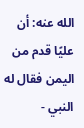الله عنه: أن عليًا قدم من اليمن فقال له النبي -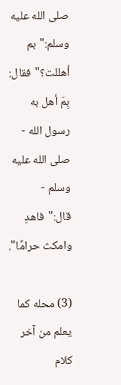صلى الله عليه وسلم:"بم أهللت؟"فقال: بِمَ أهل به رسول الله - صلى الله عليه وسلم - قال:"فاهدِ وامكث حرامًا".

(3) محله كما يعلم من آخر كلام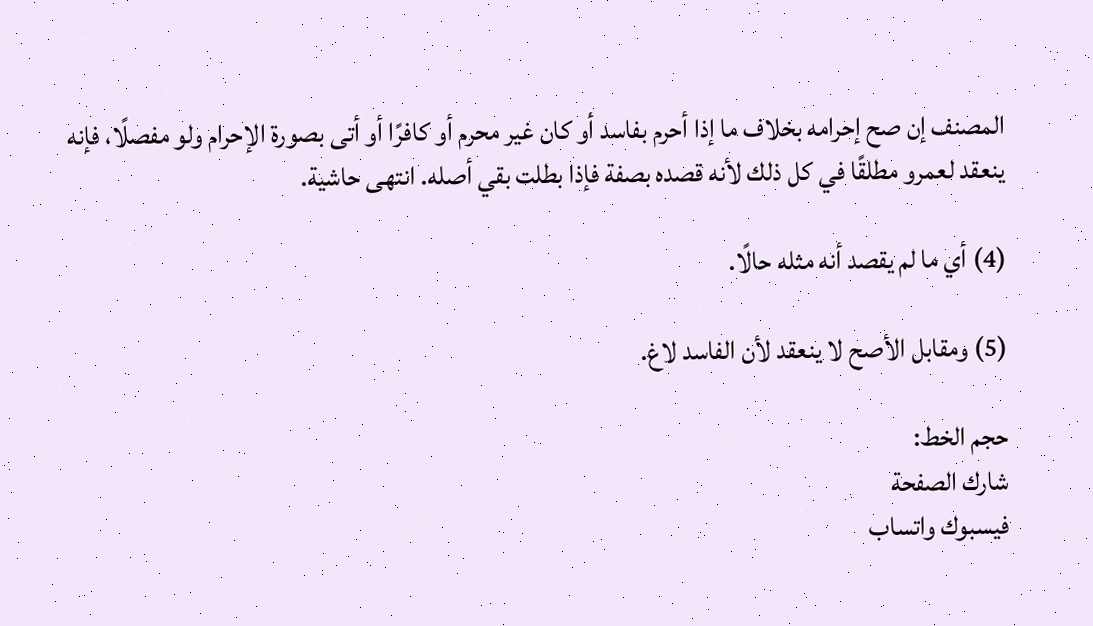المصنف إن صح إحرامه بخلاف ما إذا أحرم بفاسد أو كان غير محرم أو كافرًا أو أتى بصورة الإحرام ولو مفصلًا، فإنه ينعقد لعمرو مطلقًا في كل ذلك لأنه قصده بصفة فإذا بطلت بقي أصله. انتهى حاشية.

(4) أي ما لم يقصد أنه مثله حالًا.

(5) ومقابل الأصح لا ينعقد لأن الفاسد لاغ.

حجم الخط:
شارك الصفحة
فيسبوك واتساب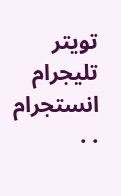تويتر تليجرام انستجرام
. .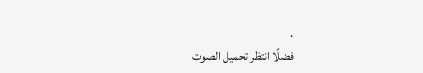.
فضلًا انتظر تحميل الصوت